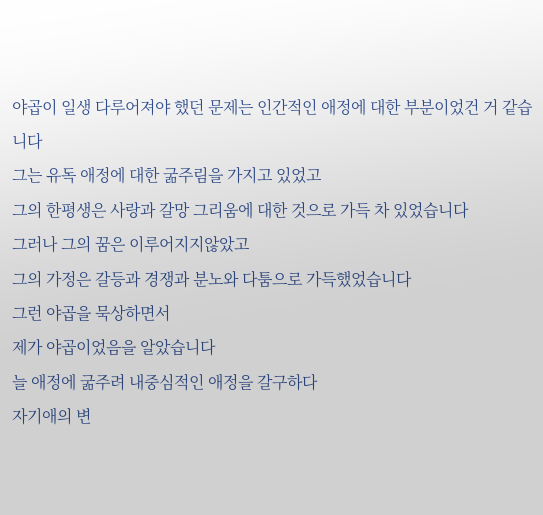야곱이 일생 다루어져야 했던 문제는 인간적인 애정에 대한 부분이었건 거 같습니다
그는 유독 애정에 대한 굶주림을 가지고 있었고
그의 한평생은 사랑과 갈망 그리움에 대한 것으로 가득 차 있었습니다
그러나 그의 꿈은 이루어지지않았고
그의 가정은 갈등과 경쟁과 분노와 다툼으로 가득했었습니다
그런 야곱을 묵상하면서
제가 야곱이었음을 알았습니다
늘 애정에 굶주려 내중심적인 애정을 갈구하다
자기애의 변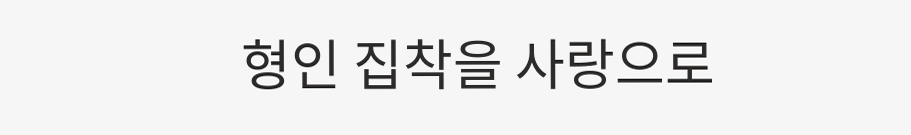형인 집착을 사랑으로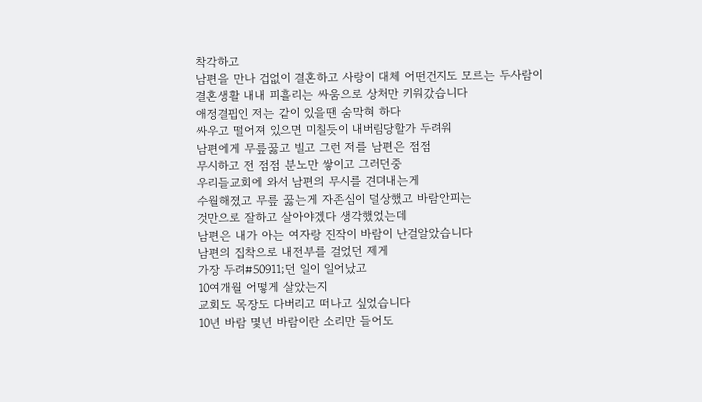착각하고
남편을 만나 겁없이 결혼하고 사랑이 대체 어떤건지도 모르는 두사람이
결혼생활 내내 피흘리는 싸움으로 상처만 키워갔습니다
애정결핍인 저는 같이 있을땐 숨막혀 하다
싸우고 떨어져 있으면 미칠듯이 내버림당할가 두려워
남편에게 무릎꿇고 빌고 그런 저를 남편은 점점
무시하고 전 점점 분노만 쌓이고 그러던중
우리들교회에 와서 남편의 무시를 견뎌내는게
수월해졌고 무릎 꿇는게 자존심이 덜상했고 바람안피는
것만으로 잘하고 살아야겠다 생각했었는데
남편은 내가 아는 여자랑 진작이 바람이 난걸알았습니다
남편의 집착으로 내전부를 걸었던 제게
가장 두려#50911;던 일이 일어났고
10여개월 어떻게 살았는지
교회도 목장도 다버리고 떠나고 싶었습니다
10년 바람 몇년 바람이란 소리만 들어도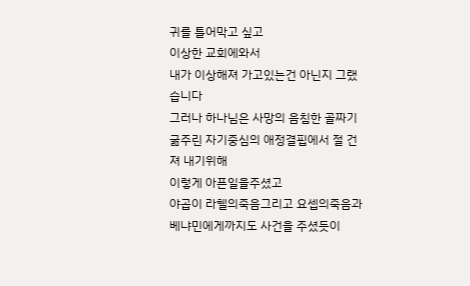귀를 틀어막고 싶고
이상한 교회에와서
내가 이상해져 가고있는건 아닌지 그랬습니다
그러나 하나님은 사망의 음침한 골짜기 굶주린 자기중심의 애정결핍에서 절 건져 내기위해
이렇게 아픈일을주셨고
야곱이 라헬의죽음그리고 요셉의죽음과 베냐민에게까지도 사건을 주셨듯이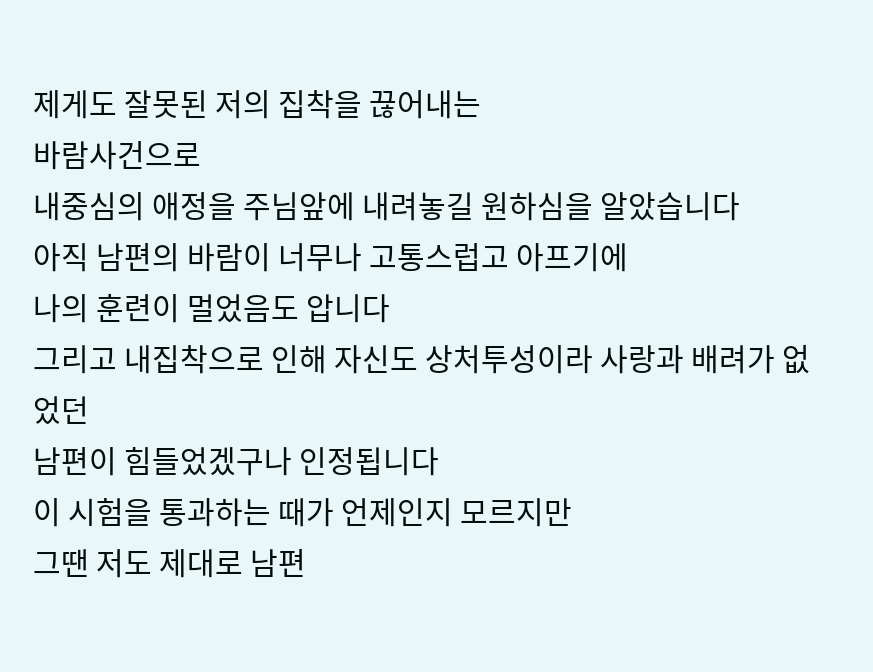제게도 잘못된 저의 집착을 끊어내는
바람사건으로
내중심의 애정을 주님앞에 내려놓길 원하심을 알았습니다
아직 남편의 바람이 너무나 고통스럽고 아프기에
나의 훈련이 멀었음도 압니다
그리고 내집착으로 인해 자신도 상처투성이라 사랑과 배려가 없었던
남편이 힘들었겠구나 인정됩니다
이 시험을 통과하는 때가 언제인지 모르지만
그땐 저도 제대로 남편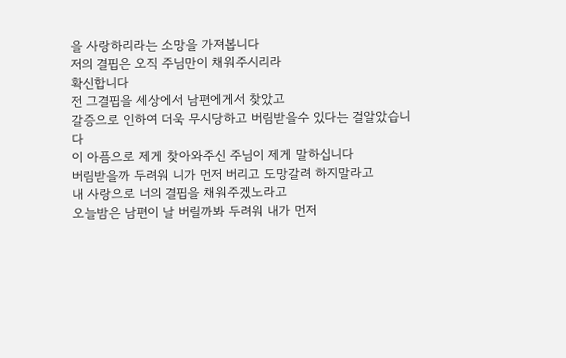을 사랑하리라는 소망을 가져봅니다
저의 결핍은 오직 주님만이 채워주시리라
확신합니다
전 그결핍을 세상에서 남편에게서 찾았고
갈증으로 인하여 더욱 무시당하고 버림받을수 있다는 걸알았습니다
이 아픔으로 제게 찾아와주신 주님이 제게 말하십니다
버림받을까 두려워 니가 먼저 버리고 도망갈려 하지말라고
내 사랑으로 너의 결핍을 채워주겠노라고
오늘밤은 남편이 날 버릴까봐 두려워 내가 먼저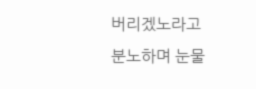버리겠노라고
분노하며 눈물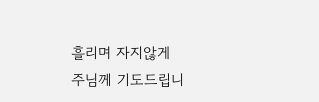흘리며 자지않게
주님께 기도드립니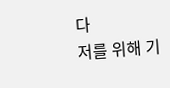다
저를 위해 기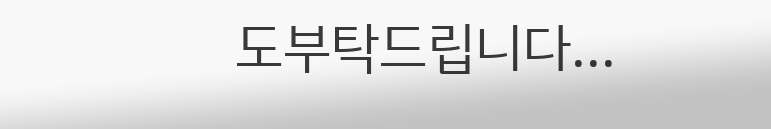도부탁드립니다...